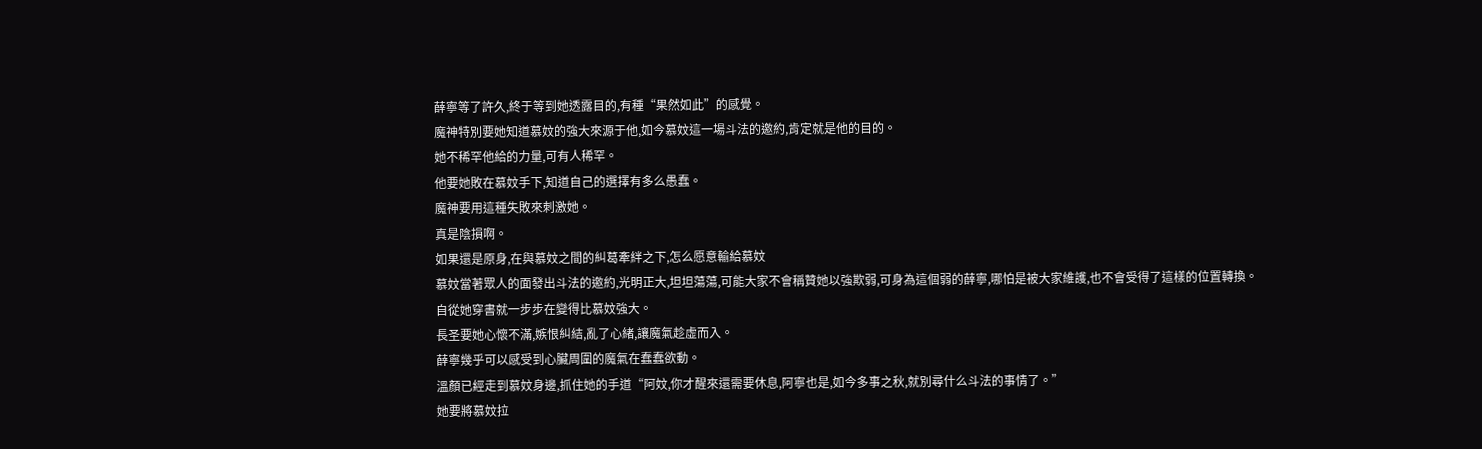薛寧等了許久,終于等到她透露目的,有種“果然如此”的感覺。
魔神特別要她知道慕妏的強大來源于他,如今慕妏這一場斗法的邀約,肯定就是他的目的。
她不稀罕他給的力量,可有人稀罕。
他要她敗在慕妏手下,知道自己的選擇有多么愚蠢。
魔神要用這種失敗來刺激她。
真是陰損啊。
如果還是原身,在與慕妏之間的糾葛牽絆之下,怎么愿意輸給慕妏
慕妏當著眾人的面發出斗法的邀約,光明正大,坦坦蕩蕩,可能大家不會稱贊她以強欺弱,可身為這個弱的薛寧,哪怕是被大家維護,也不會受得了這樣的位置轉換。
自從她穿書就一步步在變得比慕妏強大。
長圣要她心懷不滿,嫉恨糾結,亂了心緒,讓魔氣趁虛而入。
薛寧幾乎可以感受到心臟周圍的魔氣在蠢蠢欲動。
溫顏已經走到慕妏身邊,抓住她的手道“阿妏,你才醒來還需要休息,阿寧也是,如今多事之秋,就別尋什么斗法的事情了。”
她要將慕妏拉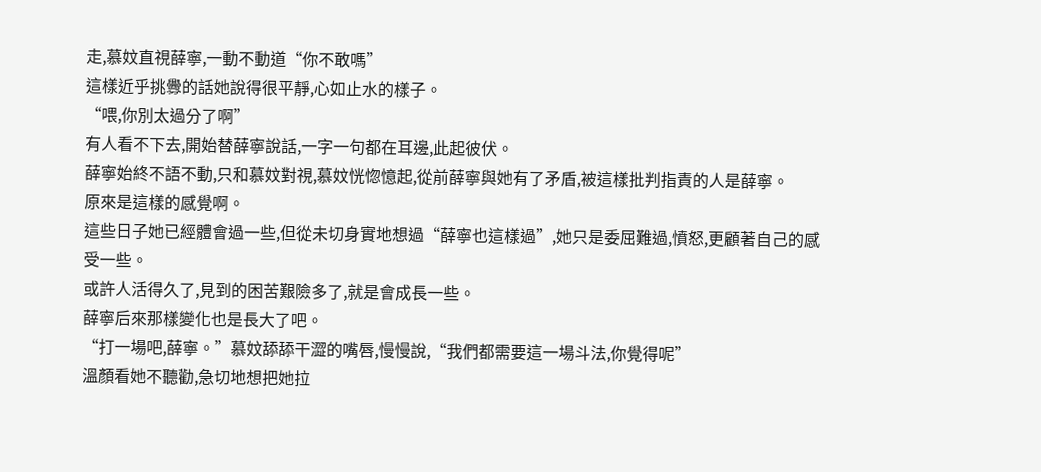走,慕妏直視薛寧,一動不動道“你不敢嗎”
這樣近乎挑釁的話她說得很平靜,心如止水的樣子。
“喂,你別太過分了啊”
有人看不下去,開始替薛寧說話,一字一句都在耳邊,此起彼伏。
薛寧始終不語不動,只和慕妏對視,慕妏恍惚憶起,從前薛寧與她有了矛盾,被這樣批判指責的人是薛寧。
原來是這樣的感覺啊。
這些日子她已經體會過一些,但從未切身實地想過“薛寧也這樣過”,她只是委屈難過,憤怒,更顧著自己的感受一些。
或許人活得久了,見到的困苦艱險多了,就是會成長一些。
薛寧后來那樣變化也是長大了吧。
“打一場吧,薛寧。”慕妏舔舔干澀的嘴唇,慢慢說,“我們都需要這一場斗法,你覺得呢”
溫顏看她不聽勸,急切地想把她拉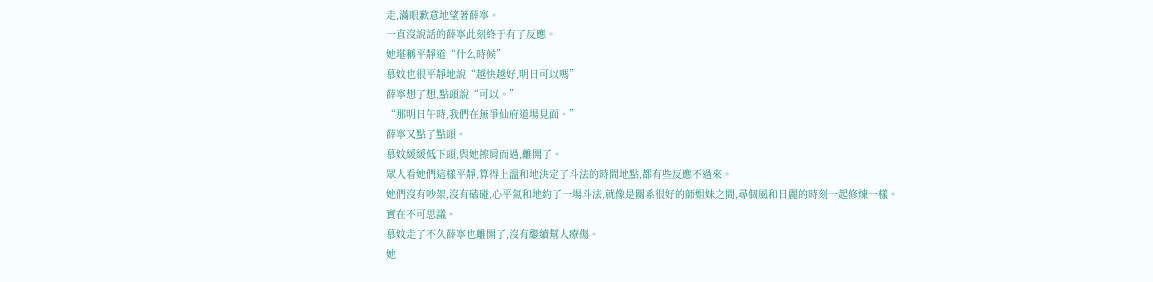走,滿眼歉意地望著薛寧。
一直沒說話的薛寧此刻終于有了反應。
她堪稱平靜道“什么時候”
慕妏也很平靜地說“越快越好,明日可以嗎”
薛寧想了想,點頭說“可以。”
“那明日午時,我們在無爭仙府道場見面。”
薛寧又點了點頭。
慕妏緩緩低下頭,與她擦肩而過,離開了。
眾人看她們這樣平靜,算得上溫和地決定了斗法的時間地點,都有些反應不過來。
她們沒有吵架,沒有磕碰,心平氣和地約了一場斗法,就像是關系很好的師姐妹之間,尋個風和日麗的時刻一起修煉一樣。
實在不可思議。
慕妏走了不久薛寧也離開了,沒有繼續幫人療傷。
她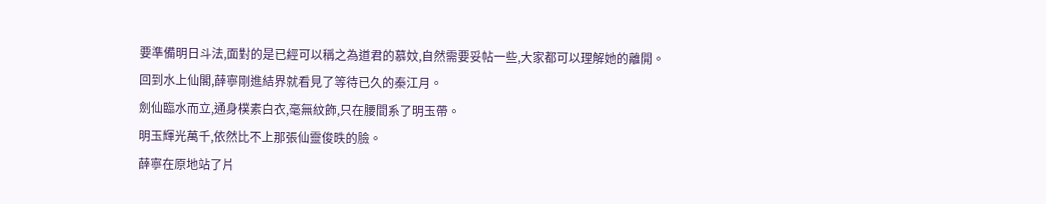要準備明日斗法,面對的是已經可以稱之為道君的慕妏,自然需要妥帖一些,大家都可以理解她的離開。
回到水上仙閣,薛寧剛進結界就看見了等待已久的秦江月。
劍仙臨水而立,通身樸素白衣,毫無紋飾,只在腰間系了明玉帶。
明玉輝光萬千,依然比不上那張仙靈俊昳的臉。
薛寧在原地站了片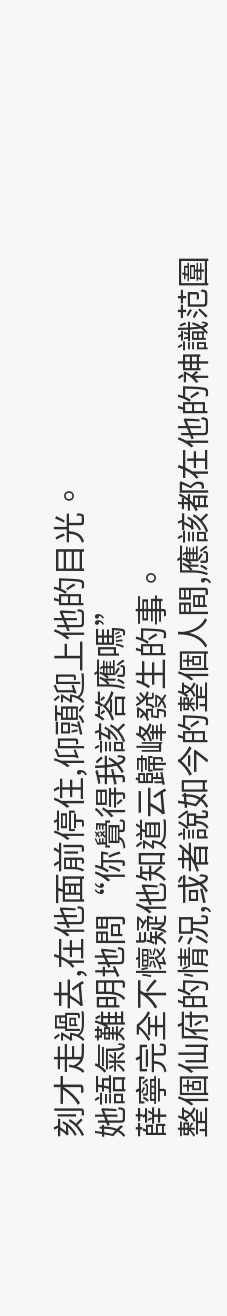刻才走過去,在他面前停住,仰頭迎上他的目光。
她語氣難明地問“你覺得我該答應嗎”
薛寧完全不懷疑他知道云歸峰發生的事。
整個仙府的情況,或者說如今的整個人間,應該都在他的神識范圍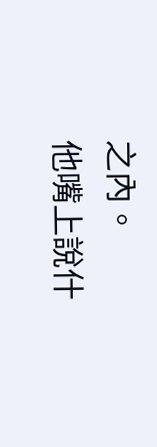之內。
他嘴上說什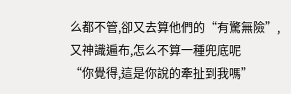么都不管,卻又去算他們的“有驚無險”,又神識遍布,怎么不算一種兜底呢
“你覺得,這是你說的牽扯到我嗎”